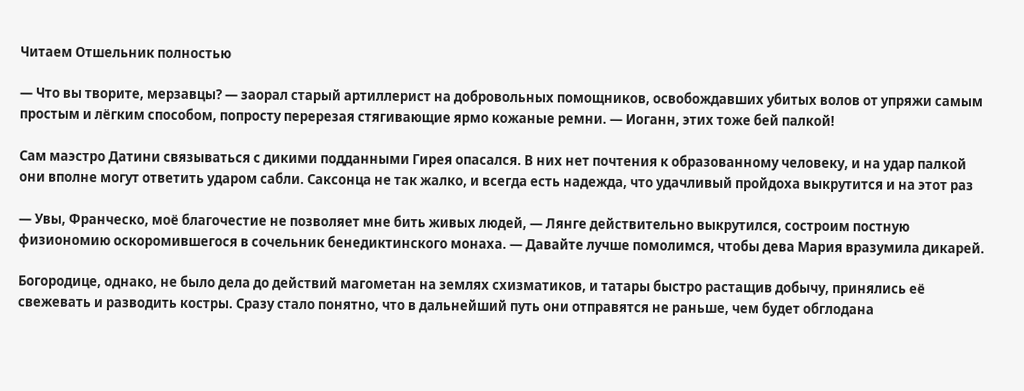Читаем Отшельник полностью

— Что вы творите, мерзавцы? — заорал старый артиллерист на добровольных помощников, освобождавших убитых волов от упряжи самым простым и лёгким способом, попросту перерезая стягивающие ярмо кожаные ремни. — Иоганн, этих тоже бей палкой!

Сам маэстро Датини связываться с дикими подданными Гирея опасался. В них нет почтения к образованному человеку, и на удар палкой они вполне могут ответить ударом сабли. Саксонца не так жалко, и всегда есть надежда, что удачливый пройдоха выкрутится и на этот раз

— Увы, Франческо, моё благочестие не позволяет мне бить живых людей, — Лянге действительно выкрутился, состроим постную физиономию оскоромившегося в сочельник бенедиктинского монаха. — Давайте лучше помолимся, чтобы дева Мария вразумила дикарей.

Богородице, однако, не было дела до действий магометан на землях схизматиков, и татары быстро растащив добычу, принялись её свежевать и разводить костры. Сразу стало понятно, что в дальнейший путь они отправятся не раньше, чем будет обглодана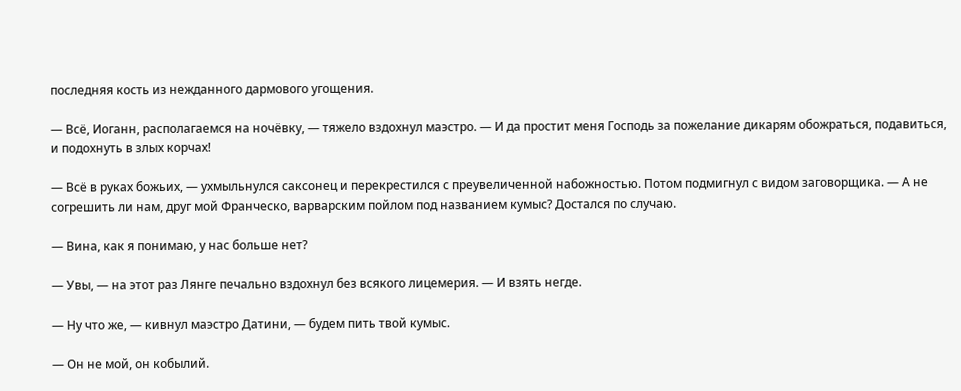последняя кость из нежданного дармового угощения.

— Всё, Иоганн, располагаемся на ночёвку, — тяжело вздохнул маэстро. — И да простит меня Господь за пожелание дикарям обожраться, подавиться, и подохнуть в злых корчах!

— Всё в руках божьих, — ухмыльнулся саксонец и перекрестился с преувеличенной набожностью. Потом подмигнул с видом заговорщика. — А не согрешить ли нам, друг мой Франческо, варварским пойлом под названием кумыс? Достался по случаю.

— Вина, как я понимаю, у нас больше нет?

— Увы, — на этот раз Лянге печально вздохнул без всякого лицемерия. — И взять негде.

— Ну что же, — кивнул маэстро Датини, — будем пить твой кумыс.

— Он не мой, он кобылий.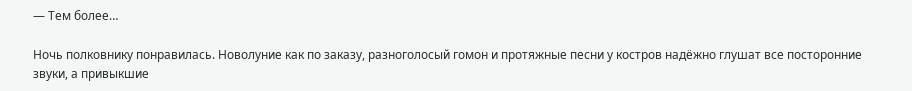— Тем более…

Ночь полковнику понравилась. Новолуние как по заказу, разноголосый гомон и протяжные песни у костров надёжно глушат все посторонние звуки, а привыкшие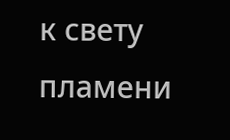к свету пламени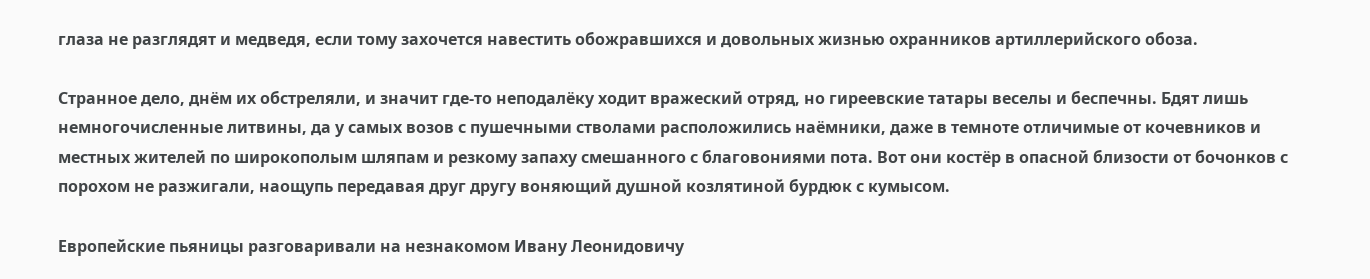глаза не разглядят и медведя, если тому захочется навестить обожравшихся и довольных жизнью охранников артиллерийского обоза.

Странное дело, днём их обстреляли, и значит где-то неподалёку ходит вражеский отряд, но гиреевские татары веселы и беспечны. Бдят лишь немногочисленные литвины, да у самых возов с пушечными стволами расположились наёмники, даже в темноте отличимые от кочевников и местных жителей по широкополым шляпам и резкому запаху смешанного с благовониями пота. Вот они костёр в опасной близости от бочонков с порохом не разжигали, наощупь передавая друг другу воняющий душной козлятиной бурдюк с кумысом.

Европейские пьяницы разговаривали на незнакомом Ивану Леонидовичу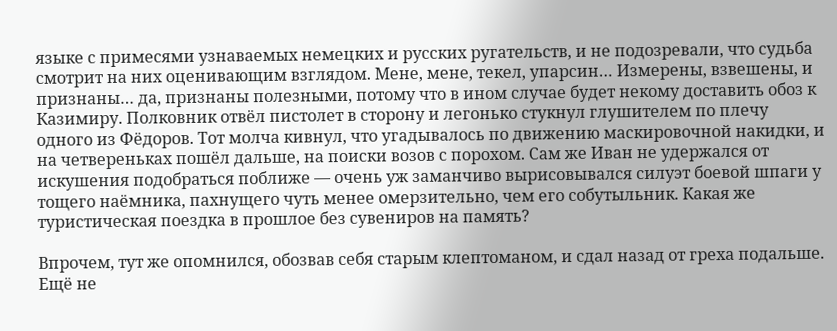языке с примесями узнаваемых немецких и русских ругательств, и не подозревали, что судьба смотрит на них оценивающим взглядом. Мене, мене, текел, упарсин… Измерены, взвешены, и признаны… да, признаны полезными, потому что в ином случае будет некому доставить обоз к Казимиру. Полковник отвёл пистолет в сторону и легонько стукнул глушителем по плечу одного из Фёдоров. Тот молча кивнул, что угадывалось по движению маскировочной накидки, и на четвереньках пошёл дальше, на поиски возов с порохом. Сам же Иван не удержался от искушения подобраться поближе — очень уж заманчиво вырисовывался силуэт боевой шпаги у тощего наёмника, пахнущего чуть менее омерзительно, чем его собутыльник. Какая же туристическая поездка в прошлое без сувениров на память?

Впрочем, тут же опомнился, обозвав себя старым клептоманом, и сдал назад от греха подальше. Ещё не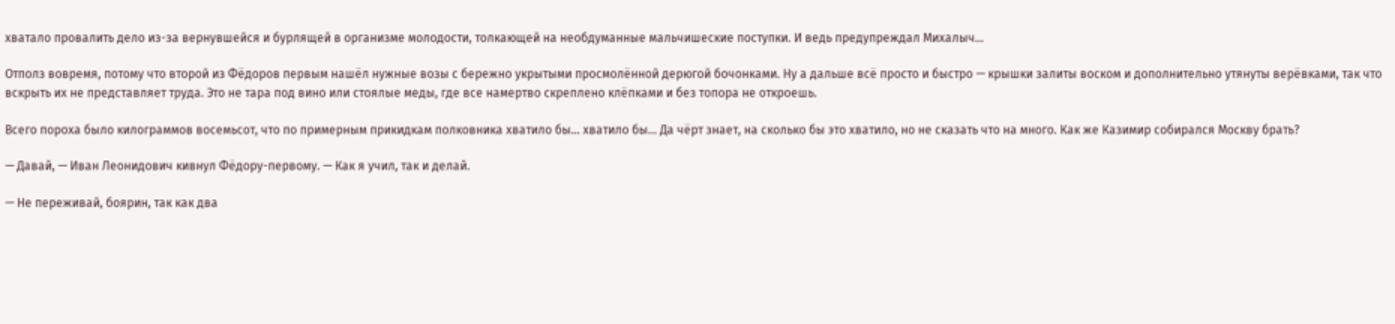хватало провалить дело из-за вернувшейся и бурлящей в организме молодости, толкающей на необдуманные мальчишеские поступки. И ведь предупреждал Михалыч…

Отполз вовремя, потому что второй из Фёдоров первым нашёл нужные возы с бережно укрытыми просмолённой дерюгой бочонками. Ну а дальше всё просто и быстро — крышки залиты воском и дополнительно утянуты верёвками, так что вскрыть их не представляет труда. Это не тара под вино или стоялые меды, где все намертво скреплено клёпками и без топора не откроешь.

Всего пороха было килограммов восемьсот, что по примерным прикидкам полковника хватило бы… хватило бы… Да чёрт знает, на сколько бы это хватило, но не сказать что на много. Как же Казимир собирался Москву брать?

— Давай, — Иван Леонидович кивнул Фёдору-первому. — Как я учил, так и делай.

— Не переживай, боярин, так как два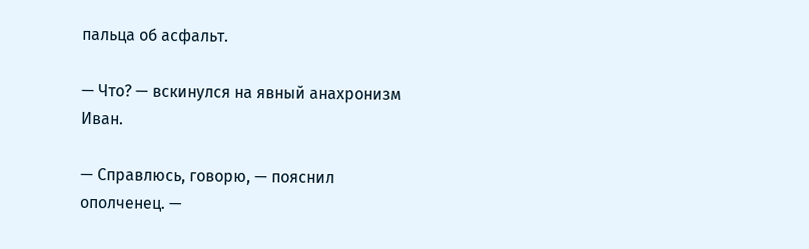пальца об асфальт.

— Что? — вскинулся на явный анахронизм Иван.

— Справлюсь, говорю, — пояснил ополченец. —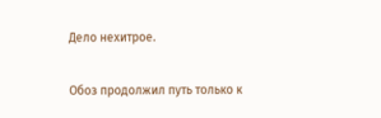Дело нехитрое.

Обоз продолжил путь только к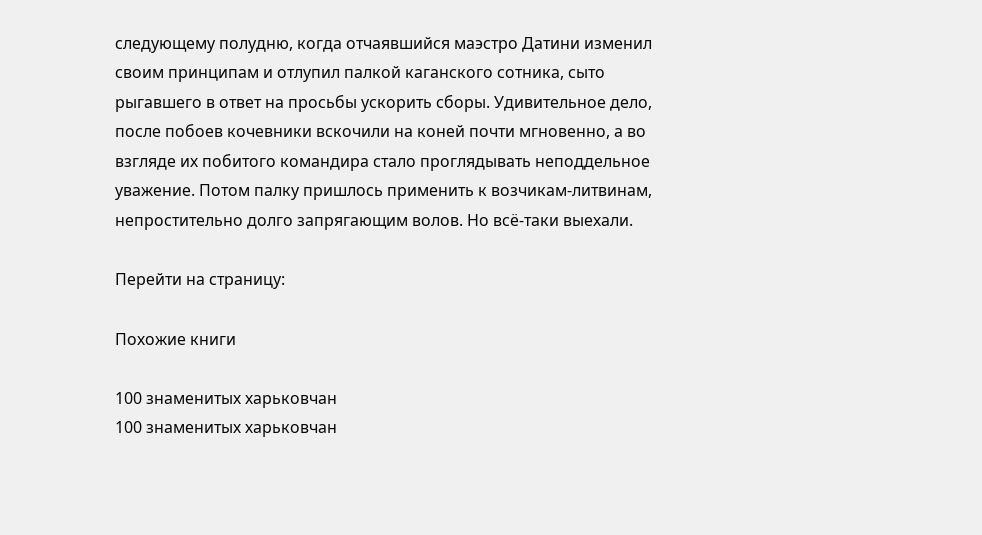следующему полудню, когда отчаявшийся маэстро Датини изменил своим принципам и отлупил палкой каганского сотника, сыто рыгавшего в ответ на просьбы ускорить сборы. Удивительное дело, после побоев кочевники вскочили на коней почти мгновенно, а во взгляде их побитого командира стало проглядывать неподдельное уважение. Потом палку пришлось применить к возчикам-литвинам, непростительно долго запрягающим волов. Но всё-таки выехали.

Перейти на страницу:

Похожие книги

100 знаменитых харьковчан
100 знаменитых харьковчан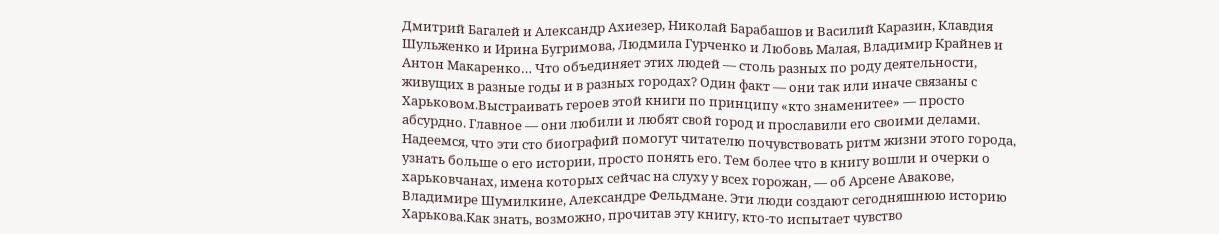Дмитрий Багалей и Александр Ахиезер, Николай Барабашов и Василий Каразин, Клавдия Шульженко и Ирина Бугримова, Людмила Гурченко и Любовь Малая, Владимир Крайнев и Антон Макаренко… Что объединяет этих людей — столь разных по роду деятельности, живущих в разные годы и в разных городах? Один факт — они так или иначе связаны с Харьковом.Выстраивать героев этой книги по принципу «кто знаменитее» — просто абсурдно. Главное — они любили и любят свой город и прославили его своими делами. Надеемся, что эти сто биографий помогут читателю почувствовать ритм жизни этого города, узнать больше о его истории, просто понять его. Тем более что в книгу вошли и очерки о харьковчанах, имена которых сейчас на слуху у всех горожан, — об Арсене Авакове, Владимире Шумилкине, Александре Фельдмане. Эти люди создают сегодняшнюю историю Харькова.Как знать, возможно, прочитав эту книгу, кто-то испытает чувство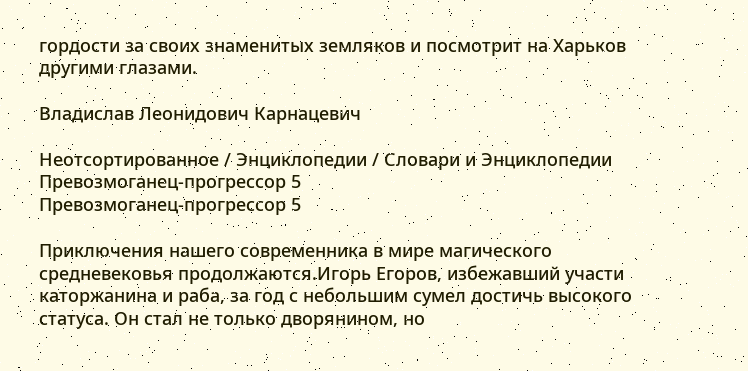гордости за своих знаменитых земляков и посмотрит на Харьков другими глазами.

Владислав Леонидович Карнацевич

Неотсортированное / Энциклопедии / Словари и Энциклопедии
Превозмоганец-прогрессор 5
Превозмоганец-прогрессор 5

Приключения нашего современника в мире магического средневековья продолжаются.Игорь Егоров, избежавший участи каторжанина и раба, за год с небольшим сумел достичь высокого статуса. Он стал не только дворянином, но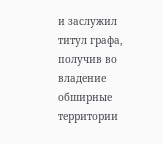и заслужил титул графа, получив во владение обширные территории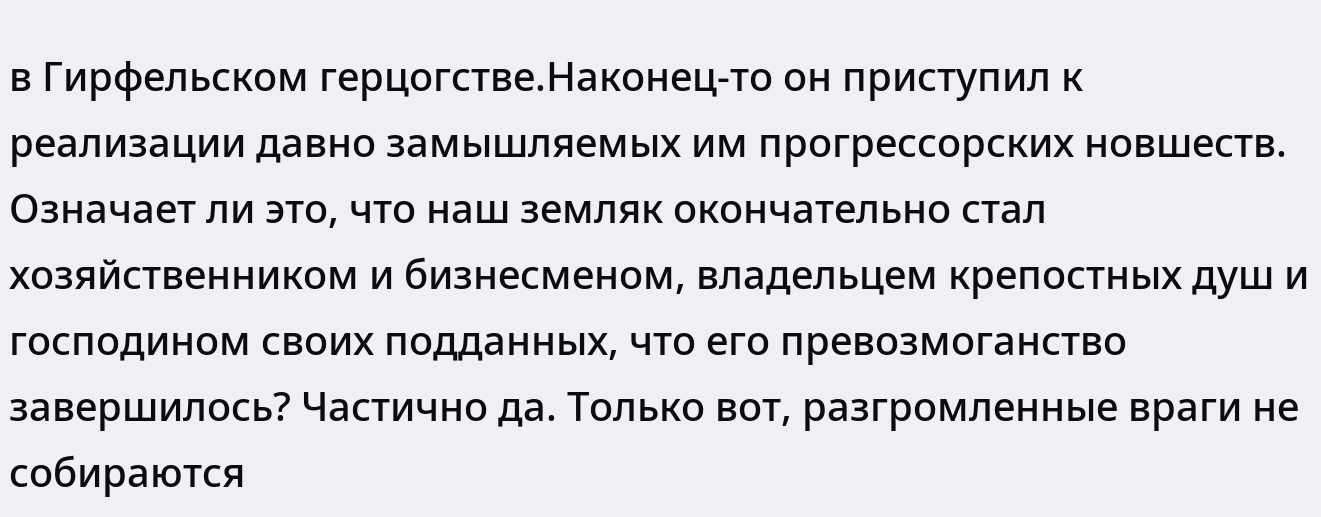в Гирфельском герцогстве.Наконец-то он приступил к реализации давно замышляемых им прогрессорских новшеств. Означает ли это, что наш земляк окончательно стал хозяйственником и бизнесменом, владельцем крепостных душ и господином своих подданных, что его превозмоганство завершилось? Частично да. Только вот, разгромленные враги не собираются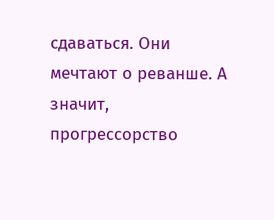сдаваться. Они мечтают о реванше. А значит, прогрессорство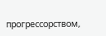прогрессорством,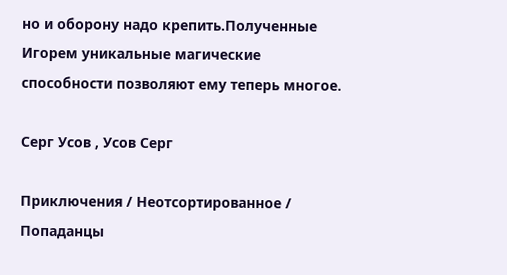но и оборону надо крепить.Полученные Игорем уникальные магические способности позволяют ему теперь многое.

Серг Усов , Усов Серг

Приключения / Неотсортированное / Попаданцы